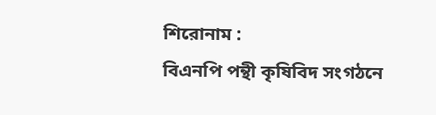শিরোনাম :
বিএনপি পন্থী কৃষিবিদ সংগঠনে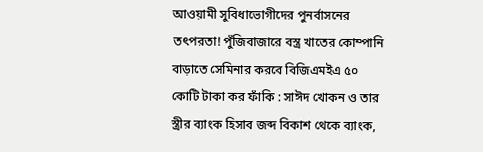আওয়ামী সুবিধাভোগীদের পুনর্বাসনের তৎপরতা! পুঁজিবাজারে বস্ত্র খাতের কোম্পানি বাড়াতে সেমিনার করবে বিজিএমইএ ৫০ কোটি টাকা কর ফাঁকি : সাঈদ খোকন ও তার স্ত্রীর ব্যাংক হিসাব জব্দ বিকাশ থেকে ব্যাংক,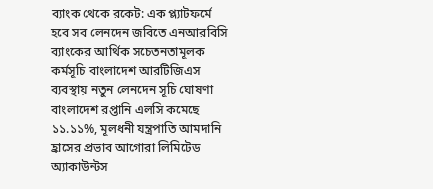ব্যাংক থেকে রকেট: এক প্ল্যাটফর্মে হবে সব লেনদেন জবিতে এনআরবিসি ব্যাংকের আর্থিক সচেতনতামূলক কর্মসূচি বাংলাদেশ আরটিজিএস ব্যবস্থায় নতুন লেনদেন সূচি ঘোষণা বাংলাদেশ রপ্তানি এলসি কমেছে ১১.১১%, মূলধনী যন্ত্রপাতি আমদানি হ্রাসের প্রভাব আগোরা লিমিটেড অ্যাকাউন্টস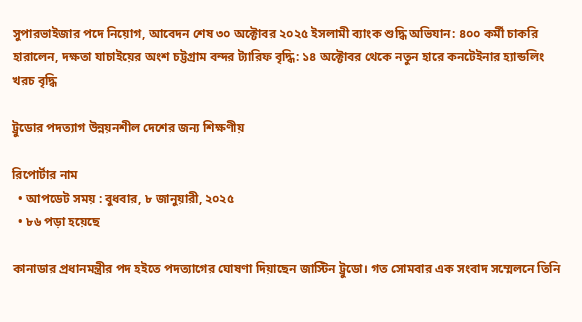সুপারভাইজার পদে নিয়োগ, আবেদন শেষ ৩০ অক্টোবর ২০২৫ ইসলামী ব্যাংক শুদ্ধি অভিযান: ৪০০ কর্মী চাকরি হারালেন, দক্ষতা যাচাইয়ের অংশ চট্টগ্রাম বন্দর ট্যারিফ বৃদ্ধি: ১৪ অক্টোবর থেকে নতুন হারে কনটেইনার হ্যান্ডলিং খরচ বৃদ্ধি

ট্রুডোর পদত্যাগ উন্নয়নশীল দেশের জন্য শিক্ষণীয়

রিপোর্টার নাম
  • আপডেট সময় : বুধবার, ৮ জানুয়ারী, ২০২৫
  • ৮৬ পড়া হয়েছে

কানাডার প্রধানমন্ত্রীর পদ হইতে পদত্যাগের ঘোষণা দিয়াছেন জাস্টিন ট্রুডো। গত সোমবার এক সংবাদ সম্মেলনে তিনি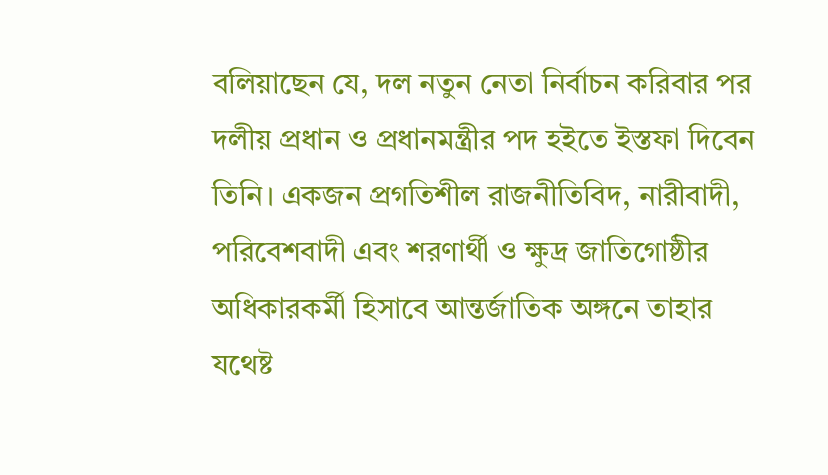বলিয়াছেন যে, দল নতুন নেতা নির্বাচন করিবার পর দলীয় প্রধান ও প্রধানমন্ত্রীর পদ হইতে ইস্তফা দিবেন তিনি। একজন প্রগতিশীল রাজনীতিবিদ, নারীবাদী, পরিবেশবাদী এবং শরণার্থী ও ক্ষুদ্র জাতিগোষ্ঠীর অধিকারকর্মী হিসাবে আন্তর্জাতিক অঙ্গনে তাহার যথেষ্ট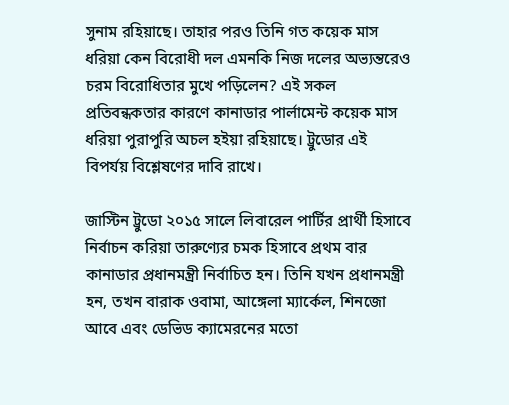সুনাম রহিয়াছে। তাহার পরও তিনি গত কয়েক মাস ধরিয়া কেন বিরোধী দল এমনকি নিজ দলের অভ্যন্তরেও চরম বিরোধিতার মুখে পড়িলেন? এই সকল প্রতিবন্ধকতার কারণে কানাডার পার্লামেন্ট কয়েক মাস ধরিয়া পুরাপুরি অচল হইয়া রহিয়াছে। ট্রুডোর এই বিপর্যয় বিশ্লেষণের দাবি রাখে।

জাস্টিন ট্রুডো ২০১৫ সালে লিবারেল পার্টির প্রার্থী হিসাবে নির্বাচন করিয়া তারুণ্যের চমক হিসাবে প্রথম বার কানাডার প্রধানমন্ত্রী নির্বাচিত হন। তিনি যখন প্রধানমন্ত্রী হন, তখন বারাক ওবামা, আঙ্গেলা ম্যার্কেল, শিনজো আবে এবং ডেভিড ক্যামেরনের মতো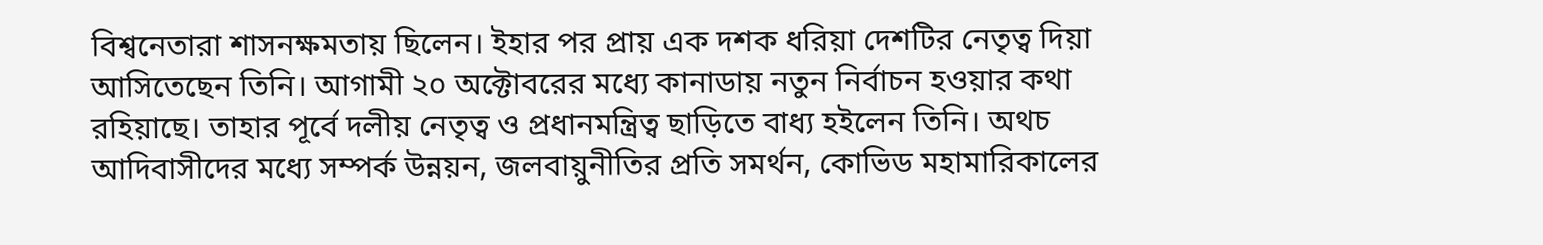বিশ্বনেতারা শাসনক্ষমতায় ছিলেন। ইহার পর প্রায় এক দশক ধরিয়া দেশটির নেতৃত্ব দিয়া আসিতেছেন তিনি। আগামী ২০ অক্টোবরের মধ্যে কানাডায় নতুন নির্বাচন হওয়ার কথা রহিয়াছে। তাহার পূর্বে দলীয় নেতৃত্ব ও প্রধানমন্ত্রিত্ব ছাড়িতে বাধ্য হইলেন তিনি। অথচ আদিবাসীদের মধ্যে সম্পর্ক উন্নয়ন, জলবায়ুনীতির প্রতি সমর্থন, কোভিড মহামারিকালের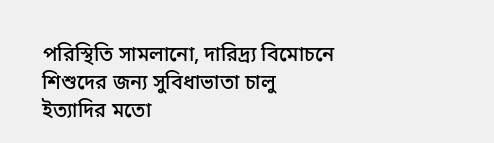পরিস্থিতি সামলানো, দারিদ্র্য বিমোচনে শিশুদের জন্য সুবিধাভাতা চালু ইত্যাদির মতো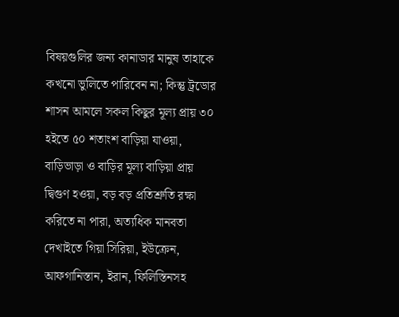বিষয়গুলির জন্য কানাডার মানুষ তাহাকে কখনো ভুলিতে পারিবেন না; কিন্তু ট্রডোর শাসন আমলে সকল কিছুর মূল্য প্রায় ৩০ হইতে ৫০ শতাংশ বাড়িয়া যাওয়া, বাড়িভাড়া ও বাড়ির মূল্য বাড়িয়া প্রায় দ্বিগুণ হওয়া, বড় বড় প্রতিশ্রুতি রক্ষা করিতে না পারা, অত্যধিক মানবতা দেখাইতে গিয়া সিরিয়া, ইউক্রেন, আফগানিস্তান, ইরান, ফিলিস্তিনসহ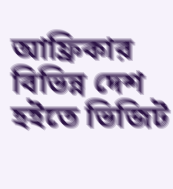আফ্রিকার বিভিন্ন দেশ হইতে ভিজিট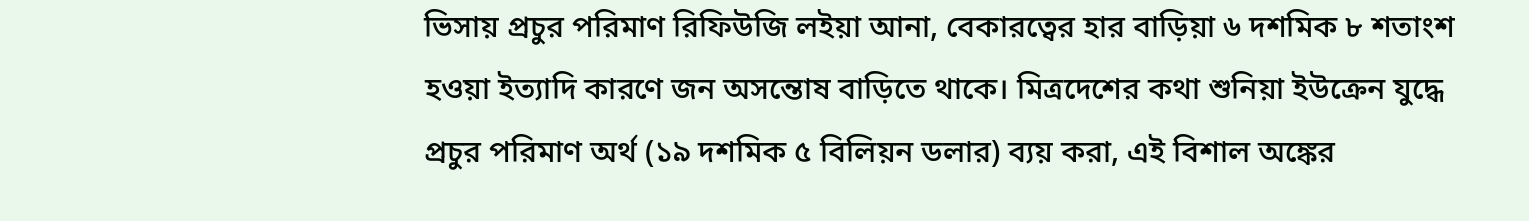ভিসায় প্রচুর পরিমাণ রিফিউজি লইয়া আনা, বেকারত্বের হার বাড়িয়া ৬ দশমিক ৮ শতাংশ হওয়া ইত্যাদি কারণে জন অসন্তোষ বাড়িতে থাকে। মিত্রদেশের কথা শুনিয়া ইউক্রেন যুদ্ধে প্রচুর পরিমাণ অর্থ (১৯ দশমিক ৫ বিলিয়ন ডলার) ব্যয় করা, এই বিশাল অঙ্কের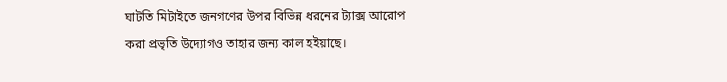ঘাটতি মিটাইতে জনগণের উপর বিভিন্ন ধরনের ট্যাক্স আরোপ করা প্রভৃতি উদ্যোগও তাহার জন্য কাল হইয়াছে।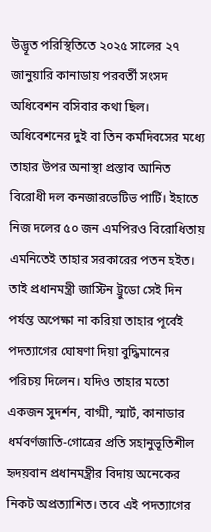উদ্ভূত পরিস্থিতিতে ২০২৫ সালের ২৭ জানুয়ারি কানাডায় পরবর্তী সংসদ অধিবেশন বসিবার কথা ছিল। অধিবেশনের দুই বা তিন কর্মদিবসের মধ্যে তাহার উপর অনাস্থা প্রস্তাব আনিত বিরোধী দল কনজারভেটিভ পার্টি। ইহাতে নিজ দলের ৫০ জন এমপিরও বিরোধিতায় এমনিতেই তাহার সরকারের পতন হইত। তাই প্রধানমন্ত্রী জাস্টিন ট্রুডো সেই দিন পর্যন্ত অপেক্ষা না করিয়া তাহার পূর্বেই পদত্যাগের ঘোষণা দিয়া বুদ্ধিমানের পরিচয় দিলেন। যদিও তাহার মতো একজন সুদর্শন, বাগ্মী, স্মার্ট, কানাডার ধর্মবর্ণজাতি-গোত্রের প্রতি সহানুভূতিশীল হৃদয়বান প্রধানমন্ত্রীর বিদায় অনেকের নিকট অপ্রত্যাশিত। তবে এই পদত্যাগের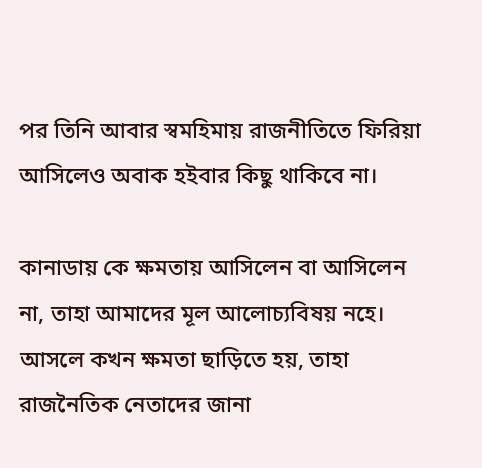পর তিনি আবার স্বমহিমায় রাজনীতিতে ফিরিয়া আসিলেও অবাক হইবার কিছু থাকিবে না।

কানাডায় কে ক্ষমতায় আসিলেন বা আসিলেন না, তাহা আমাদের মূল আলোচ্যবিষয় নহে। আসলে কখন ক্ষমতা ছাড়িতে হয়, তাহা রাজনৈতিক নেতাদের জানা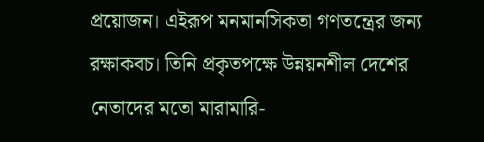প্রয়োজন। এইরূপ মনমানসিকতা গণতন্ত্রের জন্য রক্ষাকবচ। তিনি প্রকৃতপক্ষে উন্নয়নশীল দেশের নেতাদের মতো মারামারি-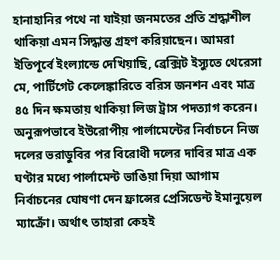হানাহানির পথে না যাইয়া জনমতের প্রতি শ্রদ্ধাশীল থাকিয়া এমন সিদ্ধান্ত গ্রহণ করিয়াছেন। আমরা ইতিপূর্বে ইংল্যান্ডে দেখিয়াছি, ব্রেক্সিট ইস্যুতে থেরেসা মে, পার্টিগেট কেলেঙ্কারিতে বরিস জনশন এবং মাত্র ৪৫ দিন ক্ষমতায় থাকিয়া লিজ ট্রাস পদত্যাগ করেন। অনুরূপভাবে ইউরোপীয় পার্লামেন্টের নির্বাচনে নিজ দলের ভরাডুবির পর বিরোধী দলের দাবির মাত্র এক ঘণ্টার মধ্যে পার্লামেন্ট ভাঙিয়া দিয়া আগাম নির্বাচনের ঘোষণা দেন ফ্রান্সের প্রেসিডেন্ট ইমানুয়েল ম্যাক্রোঁ। অর্থাৎ তাহারা কেহই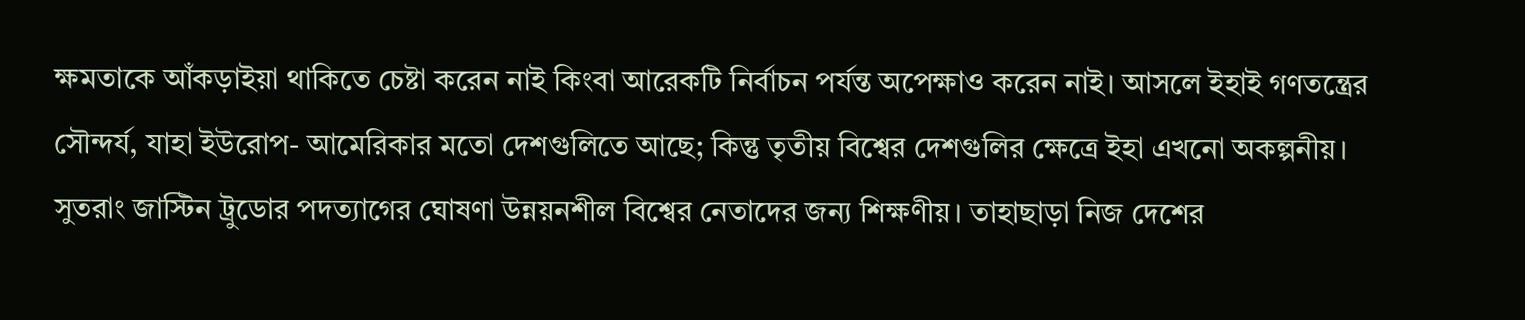ক্ষমতাকে আঁকড়াইয়া থাকিতে চেষ্টা করেন নাই কিংবা আরেকটি নির্বাচন পর্যন্ত অপেক্ষাও করেন নাই। আসলে ইহাই গণতন্ত্রের সৌন্দর্য, যাহা ইউরোপ- আমেরিকার মতো দেশগুলিতে আছে; কিন্তু তৃতীয় বিশ্বের দেশগুলির ক্ষেত্রে ইহা এখনো অকল্পনীয়। সুতরাং জাস্টিন ট্রুডোর পদত্যাগের ঘোষণা উন্নয়নশীল বিশ্বের নেতাদের জন্য শিক্ষণীয়। তাহাছাড়া নিজ দেশের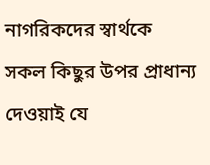নাগরিকদের স্বার্থকে সকল কিছুর উপর প্রাধান্য দেওয়াই যে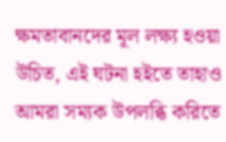ক্ষমতাবানদের মূল লক্ষ্য হওয়া উচিত, এই ঘটনা হইতে তাহাও আমরা সম্যক উপলব্ধি করিতে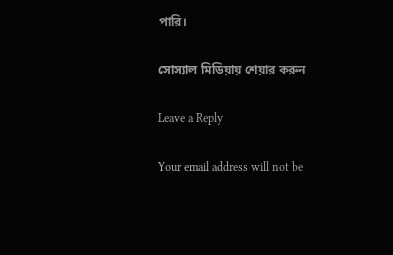পারি।

সোস্যাল মিডিয়ায় শেয়ার করুন

Leave a Reply

Your email address will not be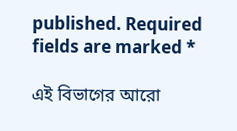published. Required fields are marked *

এই বিভাগের আরো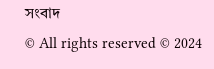সংবাদ
© All rights reserved © 2024